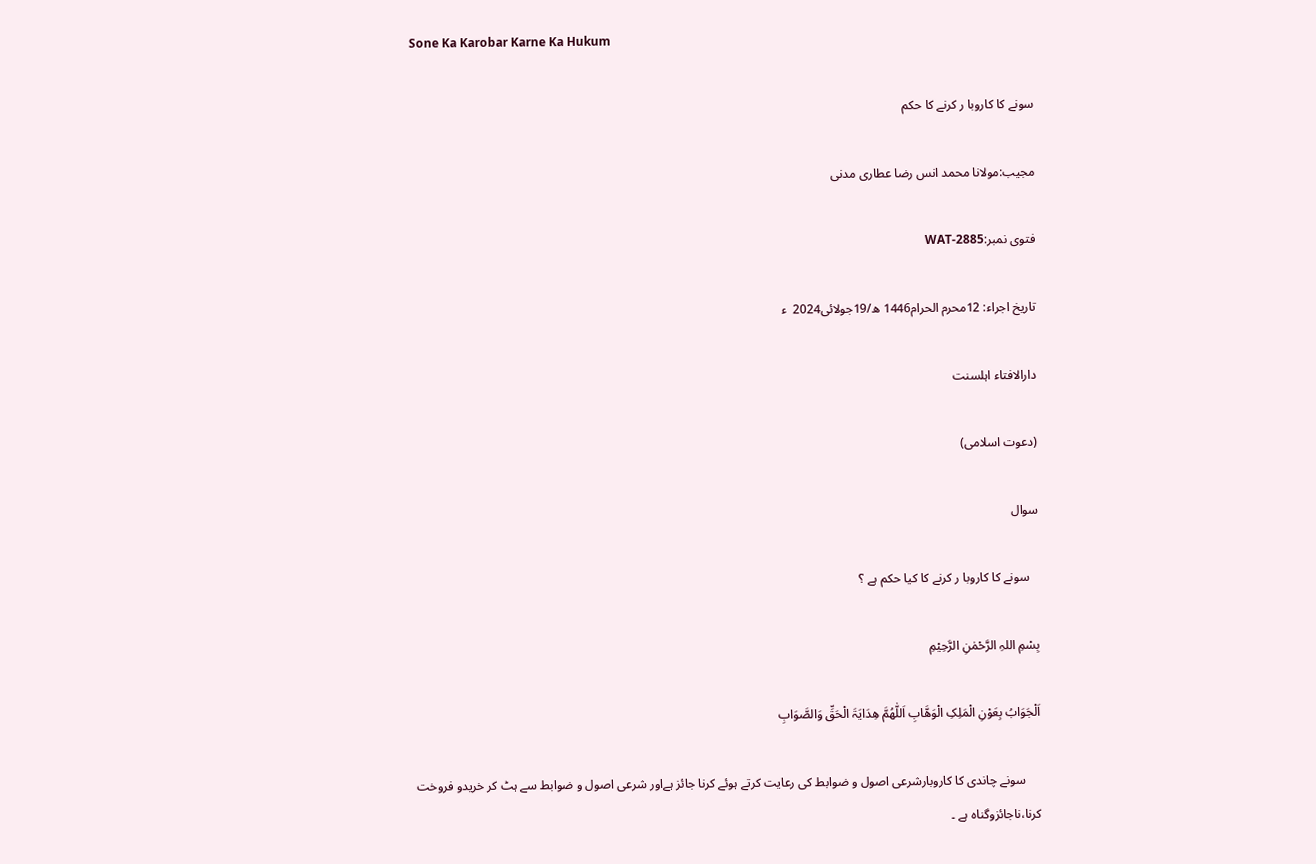Sone Ka Karobar Karne Ka Hukum

سونے کا کاروبا ر کرنے کا حکم

مجیب:مولانا محمد انس رضا عطاری مدنی

فتوی نمبر:WAT-2885

تاریخ اجراء: 12محرم الحرام1446 ھ/19جولائی2024  ء

دارالافتاء اہلسنت

(دعوت اسلامی)

سوال

   سونے کا کاروبا ر کرنے کا کیا حکم ہے ؟

بِسْمِ اللہِ الرَّحْمٰنِ الرَّحِیْمِ

اَلْجَوَابُ بِعَوْنِ الْمَلِکِ الْوَھَّابِ اَللّٰھُمَّ ھِدَایَۃَ الْحَقِّ وَالصَّوَابِ

     سونے چاندی کا کاروبارشرعی اصول و ضوابط کی رعایت کرتے ہوئے کرنا جائز ہےاور شرعی اصول و ضوابط سے ہٹ کر خریدو فروخت کرنا،ناجائزوگناہ ہے ۔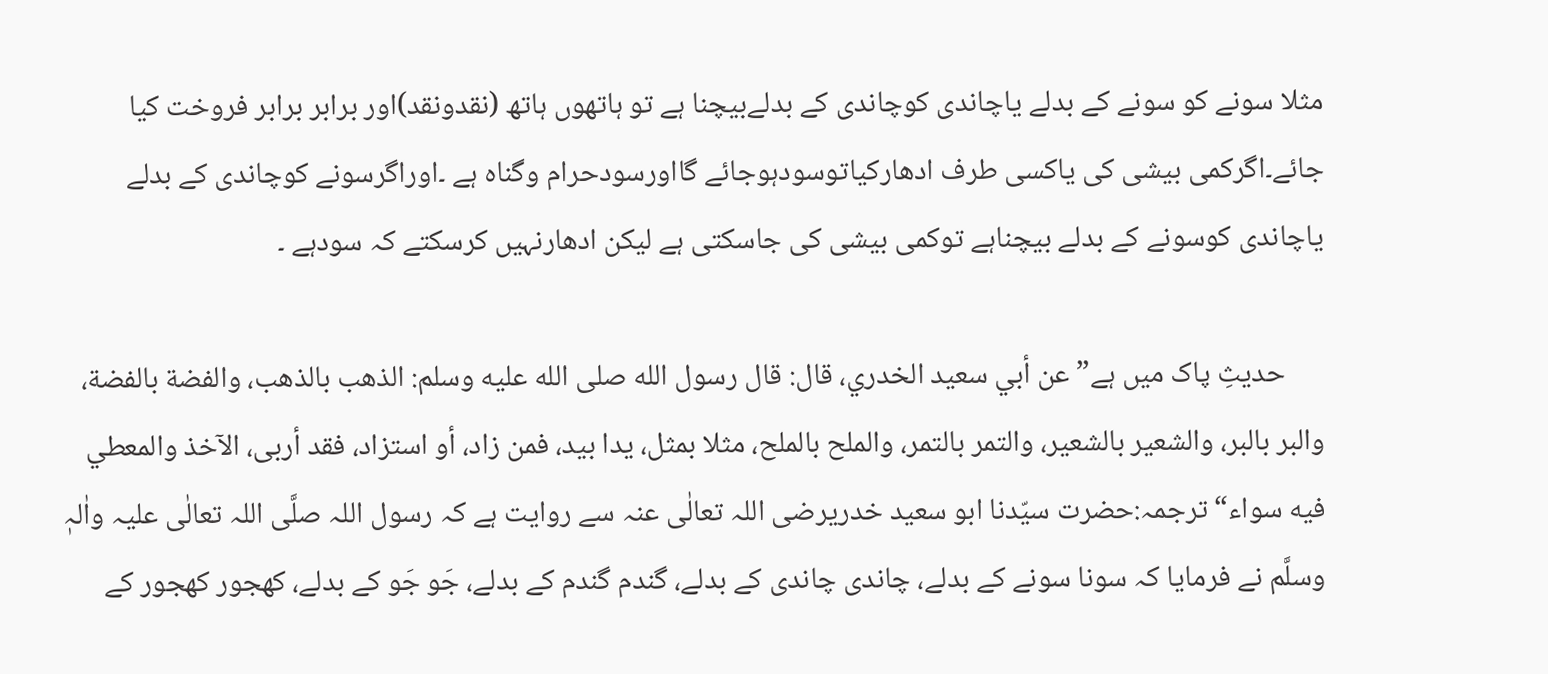مثلا سونے کو سونے کے بدلے یاچاندی کوچاندی کے بدلےبیچنا ہے تو ہاتھوں ہاتھ (نقدونقد)اور برابر برابر فروخت کیا جائے۔اگرکمی بیشی کی یاکسی طرف ادھارکیاتوسودہوجائے گااورسودحرام وگناہ ہے ۔اوراگرسونے کوچاندی کے بدلے یاچاندی کوسونے کے بدلے بیچناہے توکمی بیشی کی جاسکتی ہے لیکن ادھارنہیں کرسکتے کہ سودہے ۔

      حدیثِ پاک میں ہے” عن أبي سعيد الخدري، قال: قال رسول الله صلى الله عليه وسلم: الذهب بالذهب، والفضة بالفضة، والبر بالبر، والشعير بالشعير، والتمر بالتمر، والملح بالملح، مثلا بمثل، يدا بيد، فمن زاد، أو استزاد، فقد أربى، الآخذ والمعطي فيه سواء“ترجمہ:حضرت سیّدنا ابو سعید خدریرضی اللہ تعالٰی عنہ سے روایت ہے کہ رسول اللہ صلَّی اللہ تعالٰی علیہ واٰلہٖ وسلَّم نے فرمایا کہ سونا سونے کے بدلے، چاندی چاندی کے بدلے، گندم گندم کے بدلے، جَو جَو کے بدلے، کھجور کھجور کے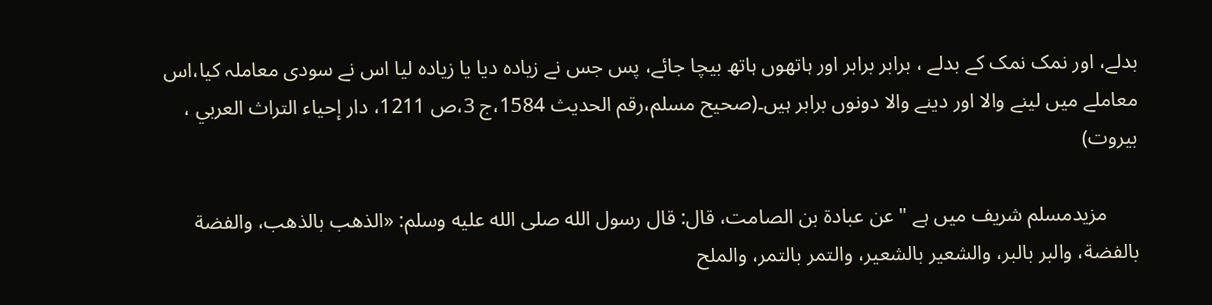بدلے، اور نمک نمک کے بدلے ، برابر برابر اور ہاتھوں ہاتھ بیچا جائے، پس جس نے زیادہ دیا یا زیادہ لیا اس نے سودی معاملہ کیا،اس معاملے میں لینے والا اور دینے والا دونوں برابر ہیں۔(صحیح مسلم،رقم الحدیث 1584،ج 3،ص 1211، دار إحياء التراث العربي ، بيروت)

      مزیدمسلم شریف میں ہے " عن عبادة بن الصامت، قال: قال رسول الله صلى الله عليه وسلم: «الذهب بالذهب، والفضة بالفضة، والبر بالبر، والشعير بالشعير، والتمر بالتمر، والملح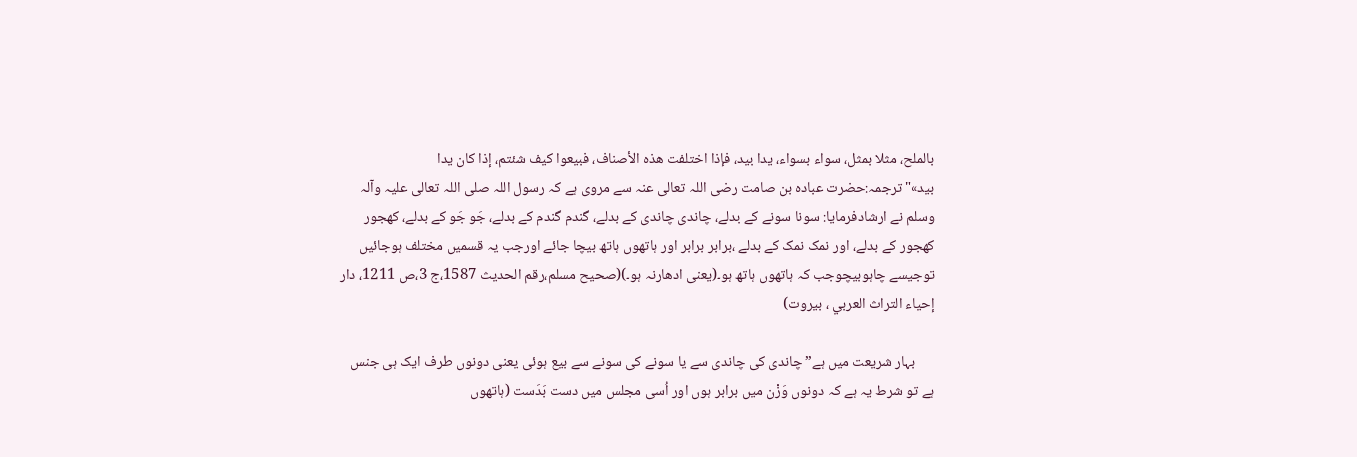بالملح، مثلا بمثل، سواء بسواء، يدا بيد، فإذا اختلفت هذه الأصناف، فبيعوا كيف شئتم، إذا كان يدا بيد»"ترجمہ:حضرت عبادہ بن صامت رضی اللہ تعالی عنہ سے مروی ہے کہ رسول اللہ صلی اللہ تعالی علیہ وآلہ وسلم نے ارشادفرمایا: سونا سونے کے بدلے، چاندی چاندی کے بدلے، گندم گندم کے بدلے، جَو جَو کے بدلے، کھجور کھجور کے بدلے، اور نمک نمک کے بدلے ،برابر برابر اور ہاتھوں ہاتھ بیچا جائے اورجب یہ قسمیں مختلف ہوجائیں توجیسے چاہوبیچوجب کہ ہاتھوں ہاتھ ہو۔(یعنی ادھارنہ ہو۔)(صحیح مسلم،رقم الحدیث 1587،ج 3،ص 1211، دار إحياء التراث العربي ، بيروت)

      بہار شریعت میں ہے”چاندی کی چاندی سے یا سونے کی سونے سے بیع ہوئی یعنی دونوں طرف ایک ہی جنس ہے تو شرط یہ ہے کہ دونوں وَزْن میں برابر ہوں اور اُسی مجلس میں دست بَدَست (ہاتھوں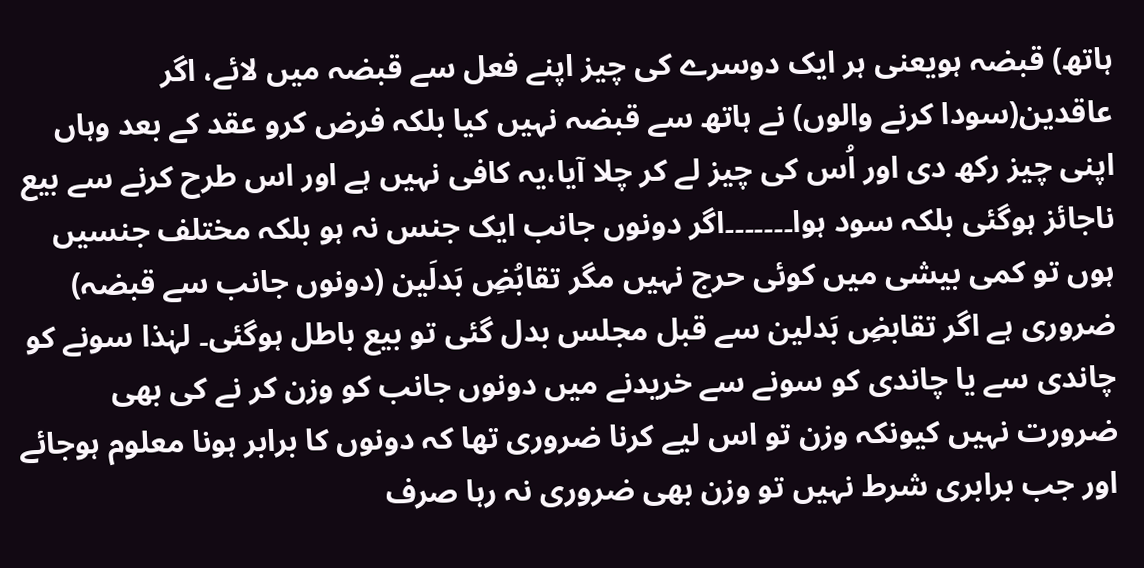ہاتھ) قبضہ ہویعنی ہر ایک دوسرے کی چیز اپنے فعل سے قبضہ میں لائے، اگر عاقدین(سودا کرنے والوں) نے ہاتھ سے قبضہ نہیں کیا بلکہ فرض کرو عقد کے بعد وہاں اپنی چیز رکھ دی اور اُس کی چیز لے کر چلا آیا،یہ کافی نہیں ہے اور اس طرح کرنے سے بیع ناجائز ہوگئی بلکہ سود ہوا۔۔۔۔۔۔۔اگر دونوں جانب ایک جنس نہ ہو بلکہ مختلف جنسیں ہوں تو کمی بیشی میں کوئی حرج نہیں مگر تقابُضِ بَدلَین (دونوں جانب سے قبضہ) ضروری ہے اگر تقابضِ بَدلین سے قبل مجلس بدل گئی تو بیع باطل ہوگئی۔ لہٰذا سونے کو چاندی سے یا چاندی کو سونے سے خریدنے میں دونوں جانب کو وزن کر نے کی بھی ضرورت نہیں کیونکہ وزن تو اس لیے کرنا ضروری تھا کہ دونوں کا برابر ہونا معلوم ہوجائے اور جب برابری شرط نہیں تو وزن بھی ضروری نہ رہا صرف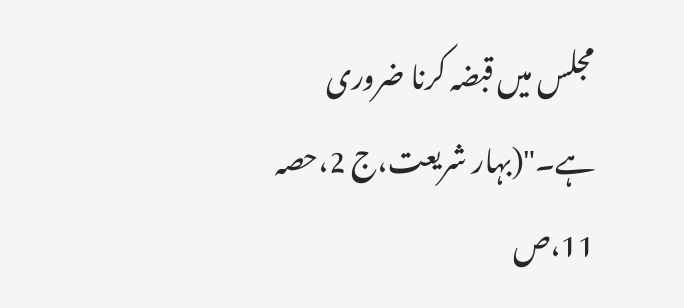مجلس میں قبضہ کرنا ضروری ہے۔"(بہار شریعت،ج 2،حصہ 11،ص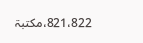821،822،مکتبۃ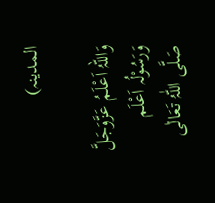المدینہ)

وَاللہُ اَعْلَمُ عَزَّوَجَلَّ وَرَسُوْلُہ اَعْلَم صَلَّی اللّٰہُ تَعَالٰی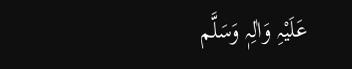عَلَیْہِ وَاٰلِہٖ وَسَلَّم